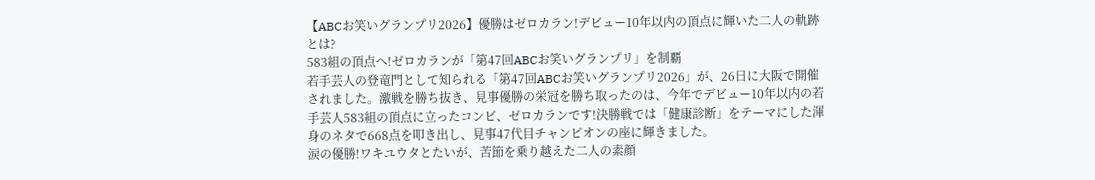【ABCお笑いグランプリ2026】優勝はゼロカラン!デビュー10年以内の頂点に輝いた二人の軌跡とは?
583組の頂点へ!ゼロカランが「第47回ABCお笑いグランプリ」を制覇
若手芸人の登竜門として知られる「第47回ABCお笑いグランプリ2026」が、26日に大阪で開催されました。激戦を勝ち抜き、見事優勝の栄冠を勝ち取ったのは、今年でデビュー10年以内の若手芸人583組の頂点に立ったコンビ、ゼロカランです!決勝戦では「健康診断」をテーマにした渾身のネタで668点を叩き出し、見事47代目チャンピオンの座に輝きました。
涙の優勝!ワキユウタとたいが、苦節を乗り越えた二人の素顔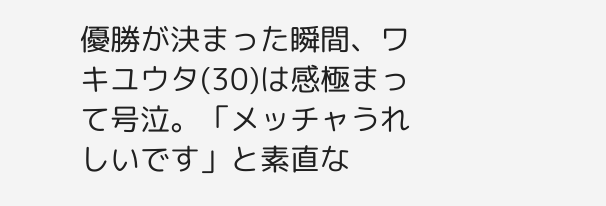優勝が決まった瞬間、ワキユウタ(30)は感極まって号泣。「メッチャうれしいです」と素直な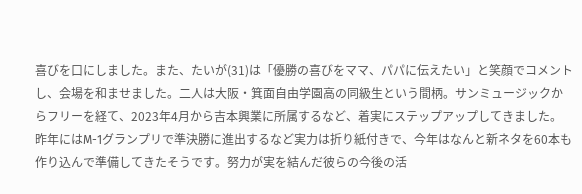喜びを口にしました。また、たいが(31)は「優勝の喜びをママ、パパに伝えたい」と笑顔でコメントし、会場を和ませました。二人は大阪・箕面自由学園高の同級生という間柄。サンミュージックからフリーを経て、2023年4月から吉本興業に所属するなど、着実にステップアップしてきました。昨年にはM-1グランプリで準決勝に進出するなど実力は折り紙付きで、今年はなんと新ネタを60本も作り込んで準備してきたそうです。努力が実を結んだ彼らの今後の活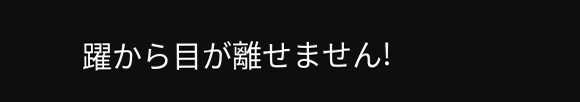躍から目が離せません!